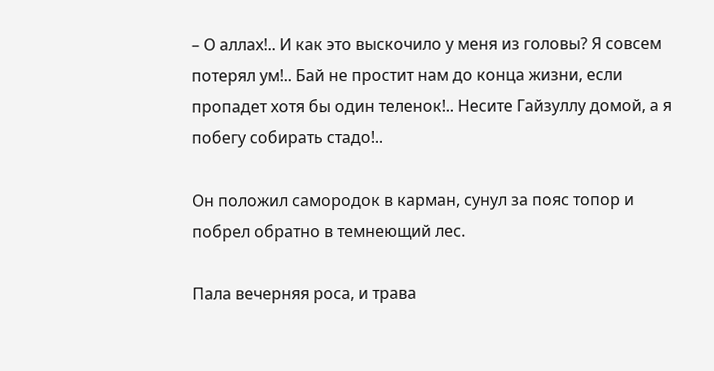– О аллах!.. И как это выскочило у меня из головы? Я совсем потерял ум!.. Бай не простит нам до конца жизни, если пропадет хотя бы один теленок!.. Несите Гайзуллу домой, а я побегу собирать стадо!..

Он положил самородок в карман, сунул за пояс топор и побрел обратно в темнеющий лес.

Пала вечерняя роса, и трава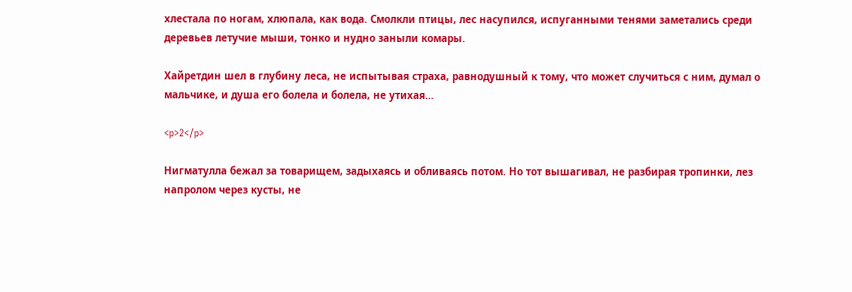хлестала по ногам, хлюпала, как вода. Смолкли птицы, лес насупился, испуганными тенями заметались среди деревьев летучие мыши, тонко и нудно заныли комары.

Хайретдин шел в глубину леса, не испытывая страха, равнодушный к тому, что может случиться с ним, думал о мальчике, и душа его болела и болела, не утихая…

<p>2</p>

Нигматулла бежал за товарищем, задыхаясь и обливаясь потом. Но тот вышагивал, не разбирая тропинки, лез напролом через кусты, не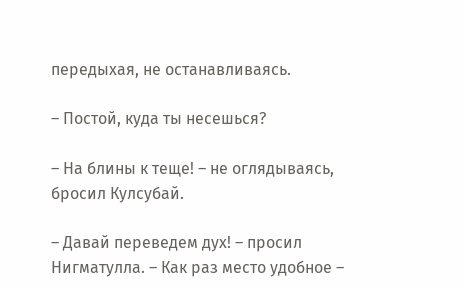передыхая, не останавливаясь.

– Постой, куда ты несешься?

– На блины к теще! – не оглядываясь, бросил Кулсубай.

– Давай переведем дух! – просил Нигматулла. – Как раз место удобное –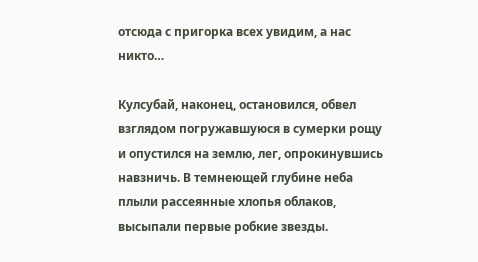отсюда с пригорка всех увидим, а нас никто…

Кулсубай, наконец, остановился, обвел взглядом погружавшуюся в сумерки рощу и опустился на землю, лег, опрокинувшись навзничь. В темнеющей глубине неба плыли рассеянные хлопья облаков, высыпали первые робкие звезды.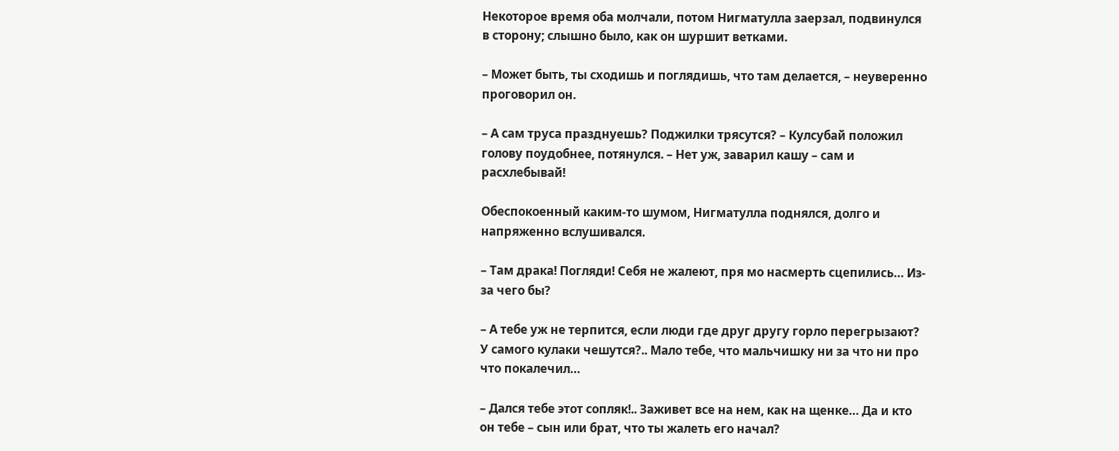Некоторое время оба молчали, потом Нигматулла заерзал, подвинулся в сторону; слышно было, как он шуршит ветками.

– Может быть, ты сходишь и поглядишь, что там делается, – неуверенно проговорил он.

– А сам труса празднуешь? Поджилки трясутся? – Кулсубай положил голову поудобнее, потянулся. – Нет уж, заварил кашу – сам и расхлебывай!

Обеспокоенный каким-то шумом, Нигматулла поднялся, долго и напряженно вслушивался.

– Там драка! Погляди! Себя не жалеют, пря мо насмерть сцепились… Из-за чего бы?

– А тебе уж не терпится, если люди где друг другу горло перегрызают? У самого кулаки чешутся?.. Мало тебе, что мальчишку ни за что ни про что покалечил…

– Дался тебе этот сопляк!.. Заживет все на нем, как на щенке… Да и кто он тебе – сын или брат, что ты жалеть его начал?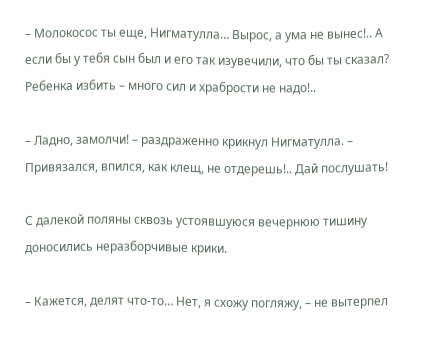– Молокосос ты еще, Нигматулла… Вырос, а ума не вынес!.. А если бы у тебя сын был и его так изувечили, что бы ты сказал? Ребенка избить – много сил и храбрости не надо!..

– Ладно, замолчи! – раздраженно крикнул Нигматулла. – Привязался, впился, как клещ, не отдерешь!.. Дай послушать!

С далекой поляны сквозь устоявшуюся вечернюю тишину доносились неразборчивые крики.

– Кажется, делят что-то… Нет, я схожу погляжу, – не вытерпел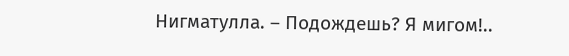Нигматулла. – Подождешь? Я мигом!..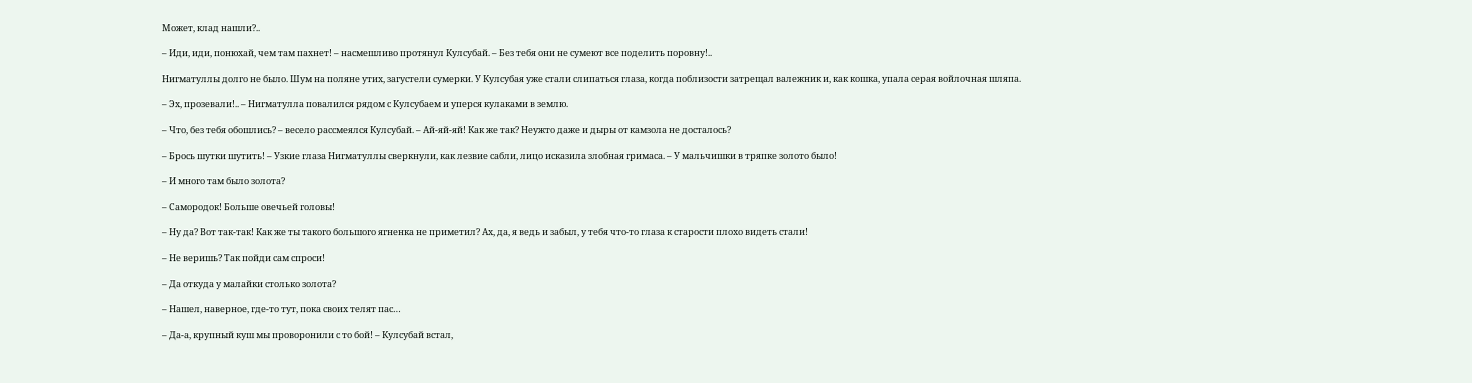Может, клад нашли?..

– Иди, иди, понюхай, чем там пахнет! – насмешливо протянул Кулсубай. – Без тебя они не сумеют все поделить поровну!..

Нигматуллы долго не было. Шум на поляне утих, загустели сумерки. У Кулсубая уже стали слипаться глаза, когда поблизости затрещал валежник и, как кошка, упала серая войлочная шляпа.

– Эх, прозевали!.. – Нигматулла повалился рядом с Кулсубаем и уперся кулаками в землю.

– Что, без тебя обошлись? – весело рассмеялся Кулсубай. – Ай-яй-яй! Как же так? Неужто даже и дыры от камзола не досталось?

– Брось шутки шутить! – Узкие глаза Нигматуллы сверкнули, как лезвие сабли, лицо исказила злобная гримаса. – У мальчишки в тряпке золото было!

– И много там было золота?

– Самородок! Больше овечьей головы!

– Ну да? Вот так-так! Как же ты такого большого ягненка не приметил? Ах, да, я ведь и забыл, у тебя что-то глаза к старости плохо видеть стали!

– Не веришь? Так пойди сам спроси!

– Да откуда у малайки столько золота?

– Нашел, наверное, где-то тут, пока своих телят пас…

– Да-а, крупный куш мы проворонили с то бой! – Кулсубай встал,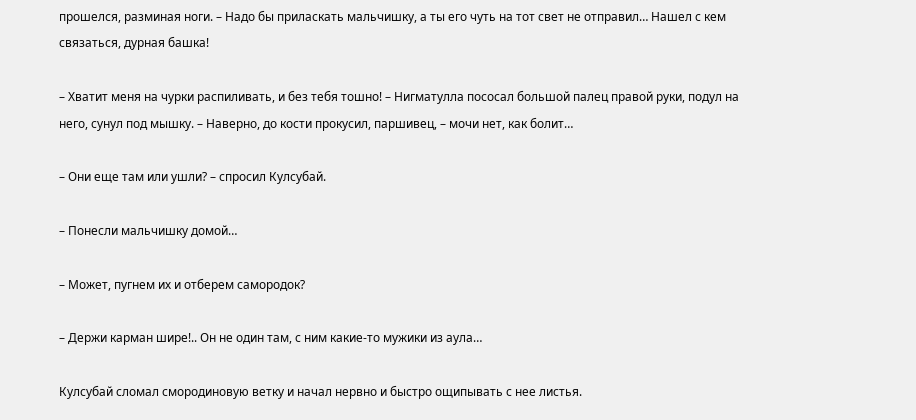прошелся, разминая ноги. – Надо бы приласкать мальчишку, а ты его чуть на тот свет не отправил… Нашел с кем связаться, дурная башка!

– Хватит меня на чурки распиливать, и без тебя тошно! – Нигматулла пососал большой палец правой руки, подул на него, сунул под мышку. – Наверно, до кости прокусил, паршивец, – мочи нет, как болит…

– Они еще там или ушли? – спросил Кулсубай.

– Понесли мальчишку домой…

– Может, пугнем их и отберем самородок?

– Держи карман шире!.. Он не один там, с ним какие-то мужики из аула…

Кулсубай сломал смородиновую ветку и начал нервно и быстро ощипывать с нее листья.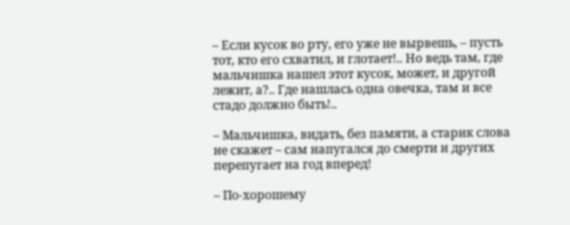– Если кусок во рту, его уже не вырвешь, – пусть тот, кто его схватил, и глотает!.. Но ведь там, где мальчишка нашел этот кусок, может, и другой лежит, а?.. Где нашлась одна овечка, там и все стадо должно быть!..

– Мальчишка, видать, без памяти, а старик слова не скажет – сам напугался до смерти и других перепугает на год вперед!

– По-хорошему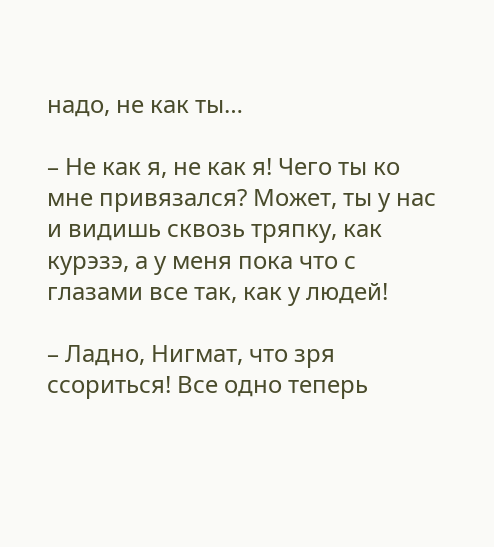надо, не как ты…

– Не как я, не как я! Чего ты ко мне привязался? Может, ты у нас и видишь сквозь тряпку, как курэзэ, а у меня пока что с глазами все так, как у людей!

– Ладно, Нигмат, что зря ссориться! Все одно теперь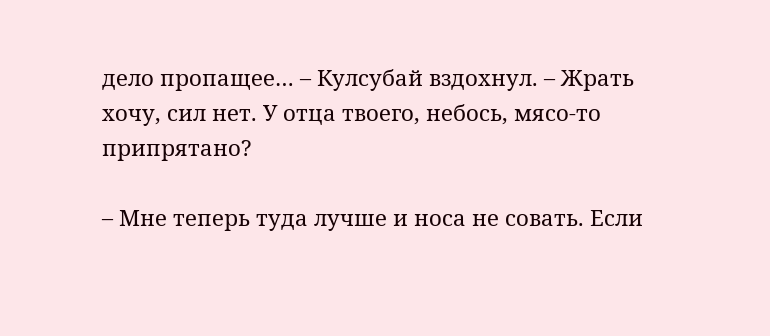дело пропащее… – Кулсубай вздохнул. – Жрать хочу, сил нет. У отца твоего, небось, мясо-то припрятано?

– Мне теперь туда лучше и носа не совать. Если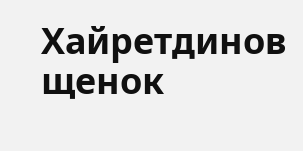Хайретдинов щенок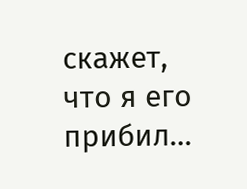скажет, что я его прибил…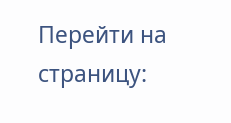Перейти на страницу: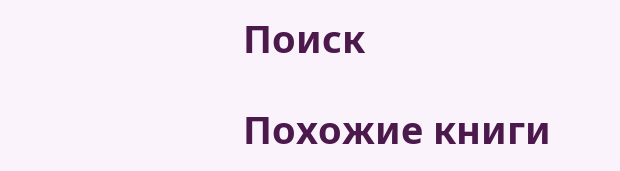Поиск

Похожие книги